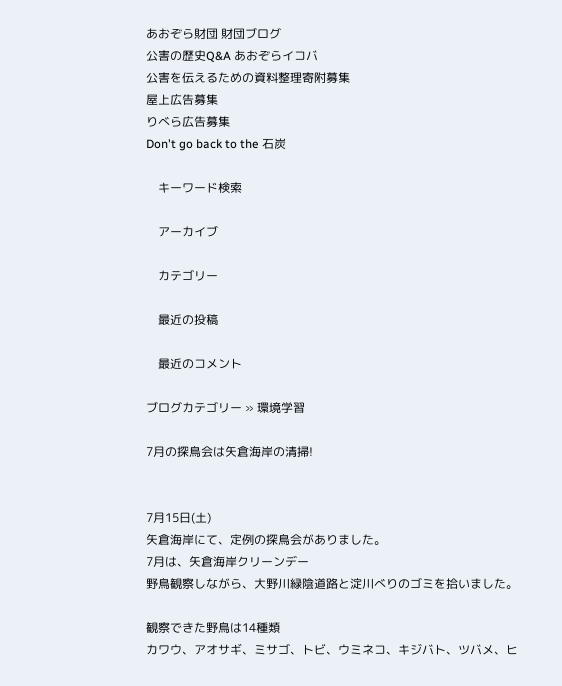あおぞら財団 財団ブログ
公害の歴史Q&A あおぞらイコバ
公害を伝えるための資料整理寄附募集
屋上広告募集
りべら広告募集
Don't go back to the 石炭

    キーワード検索

    アーカイブ

    カテゴリー

    最近の投稿

    最近のコメント

ブログカテゴリー » 環境学習

7月の探鳥会は矢倉海岸の清掃!


7月15日(土)
矢倉海岸にて、定例の探鳥会がありました。
7月は、矢倉海岸クリーンデー
野鳥観察しながら、大野川緑陰道路と淀川べりのゴミを拾いました。

観察できた野鳥は14種類
カワウ、アオサギ、ミサゴ、トビ、ウミネコ、キジバト、ツバメ、ヒ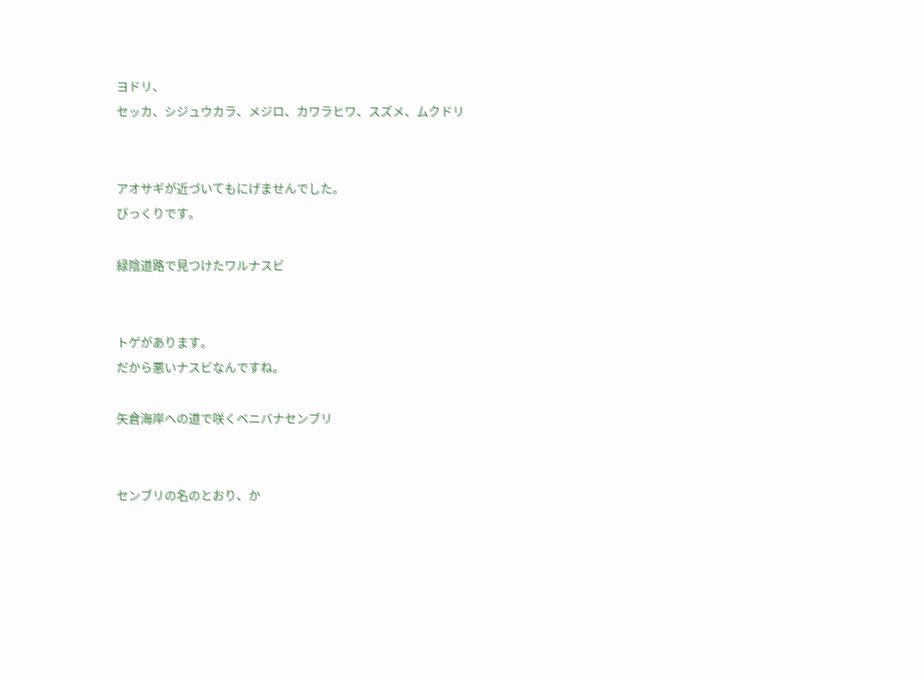ヨドリ、
セッカ、シジュウカラ、メジロ、カワラヒワ、スズメ、ムクドリ


アオサギが近づいてもにげませんでした。
びっくりです。

緑陰道路で見つけたワルナスビ


トゲがあります。
だから悪いナスビなんですね。

矢倉海岸への道で咲くベニバナセンブリ


センブリの名のとおり、か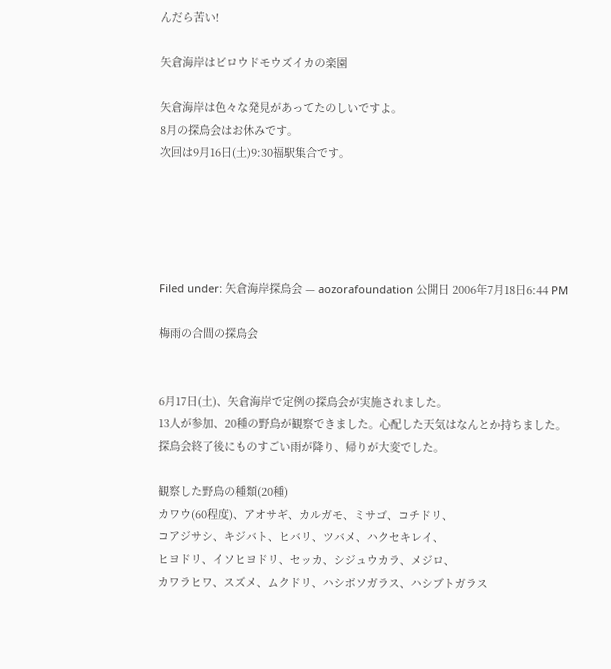んだら苦い!

矢倉海岸はビロウドモウズイカの楽園

矢倉海岸は色々な発見があってたのしいですよ。
8月の探鳥会はお休みです。
次回は9月16日(土)9:30福駅集合です。





Filed under: 矢倉海岸探鳥会 — aozorafoundation 公開日 2006年7月18日6:44 PM

梅雨の合間の探鳥会


6月17日(土)、矢倉海岸で定例の探鳥会が実施されました。
13人が参加、20種の野鳥が観察できました。心配した天気はなんとか持ちました。
探鳥会終了後にものすごい雨が降り、帰りが大変でした。

観察した野鳥の種類(20種)
カワウ(60程度)、アオサギ、カルガモ、ミサゴ、コチドリ、
コアジサシ、キジバト、ヒバリ、ツバメ、ハクセキレイ、
ヒヨドリ、イソヒヨドリ、セッカ、シジュウカラ、メジロ、
カワラヒワ、スズメ、ムクドリ、ハシボソガラス、ハシブトガラス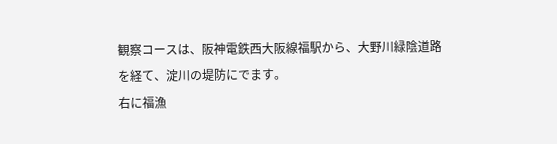観察コースは、阪神電鉄西大阪線福駅から、大野川緑陰道路を経て、淀川の堤防にでます。
右に福漁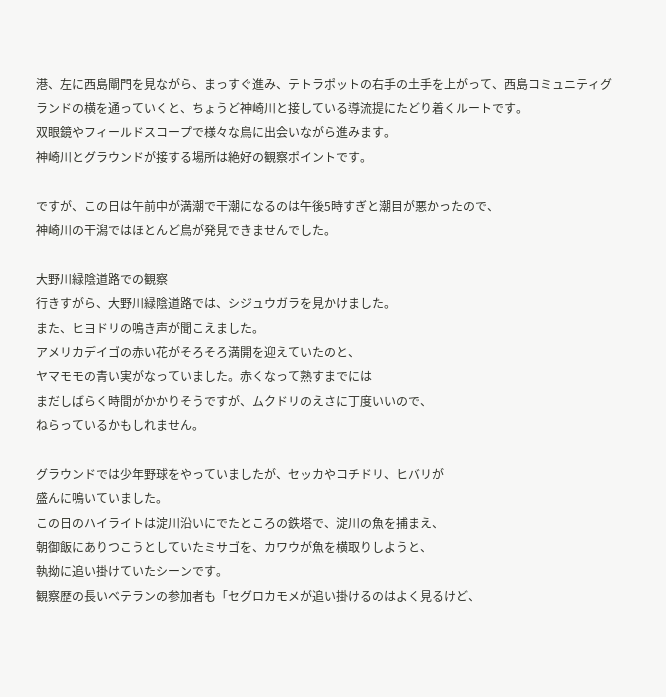港、左に西島閘門を見ながら、まっすぐ進み、テトラポットの右手の土手を上がって、西島コミュニティグランドの横を通っていくと、ちょうど神崎川と接している導流提にたどり着くルートです。
双眼鏡やフィールドスコープで様々な鳥に出会いながら進みます。
神崎川とグラウンドが接する場所は絶好の観察ポイントです。

ですが、この日は午前中が満潮で干潮になるのは午後5時すぎと潮目が悪かったので、
神崎川の干潟ではほとんど鳥が発見できませんでした。

大野川緑陰道路での観察
行きすがら、大野川緑陰道路では、シジュウガラを見かけました。
また、ヒヨドリの鳴き声が聞こえました。
アメリカデイゴの赤い花がそろそろ満開を迎えていたのと、
ヤマモモの青い実がなっていました。赤くなって熟すまでには
まだしばらく時間がかかりそうですが、ムクドリのえさに丁度いいので、
ねらっているかもしれません。

グラウンドでは少年野球をやっていましたが、セッカやコチドリ、ヒバリが
盛んに鳴いていました。
この日のハイライトは淀川沿いにでたところの鉄塔で、淀川の魚を捕まえ、
朝御飯にありつこうとしていたミサゴを、カワウが魚を横取りしようと、
執拗に追い掛けていたシーンです。
観察歴の長いベテランの参加者も「セグロカモメが追い掛けるのはよく見るけど、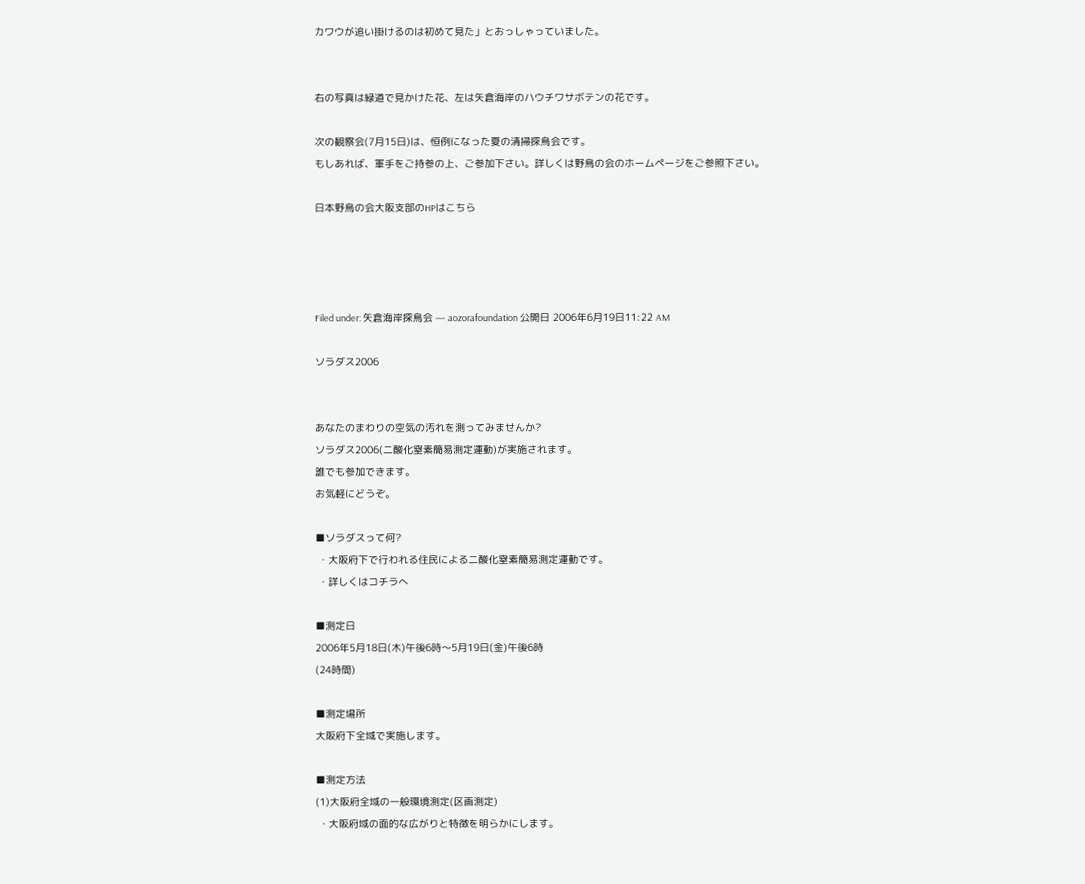カワウが追い掛けるのは初めて見た」とおっしゃっていました。


右の写真は緑道で見かけた花、左は矢倉海岸のハウチワサボテンの花です。

次の観察会(7月15日)は、恒例になった夏の清掃探鳥会です。
もしあれば、軍手をご持参の上、ご参加下さい。詳しくは野鳥の会のホームページをご参照下さい。

日本野鳥の会大阪支部のHPはこちら




Filed under: 矢倉海岸探鳥会 — aozorafoundation 公開日 2006年6月19日11:22 AM

ソラダス2006


あなたのまわりの空気の汚れを測ってみませんか?
ソラダス2006(二酸化窒素簡易測定運動)が実施されます。
誰でも参加できます。
お気軽にどうぞ。

■ソラダスって何?
 ・大阪府下で行われる住民による二酸化窒素簡易測定運動です。
 ・詳しくはコチラへ

■測定日
2006年5月18日(木)午後6時〜5月19日(金)午後6時
(24時間)

■測定場所
大阪府下全域で実施します。

■測定方法
(1)大阪府全域の一般環境測定(区画測定)
 ・大阪府域の面的な広がりと特徴を明らかにします。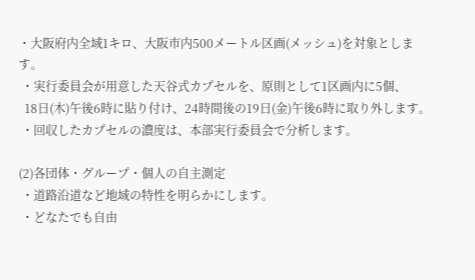・大阪府内全域1キロ、大阪市内500メートル区画(メッシュ)を対象とします。
 ・実行委員会が用意した天谷式カプセルを、原則として1区画内に5個、
  18日(木)午後6時に貼り付け、24時間後の19日(金)午後6時に取り外します。
 ・回収したカプセルの濃度は、本部実行委員会で分析します。

(2)各団体・グループ・個人の自主測定
 ・道路沿道など地域の特性を明らかにします。
 ・どなたでも自由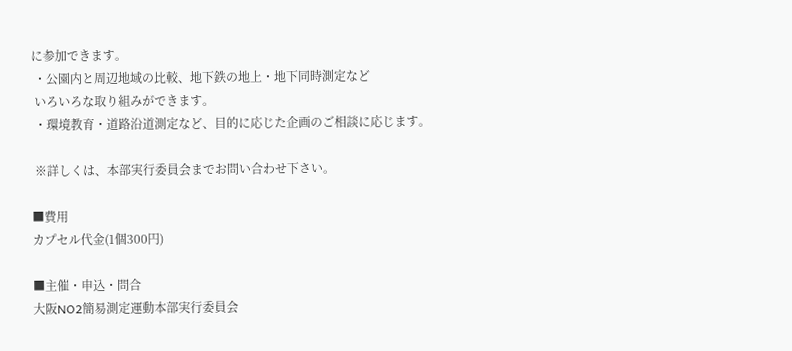に参加できます。
 ・公園内と周辺地域の比較、地下鉄の地上・地下同時測定など
 いろいろな取り組みができます。
 ・環境教育・道路沿道測定など、目的に応じた企画のご相談に応じます。

 ※詳しくは、本部実行委員会までお問い合わせ下さい。

■費用
カプセル代金(1個300円)

■主催・申込・問合
大阪NO2簡易測定運動本部実行委員会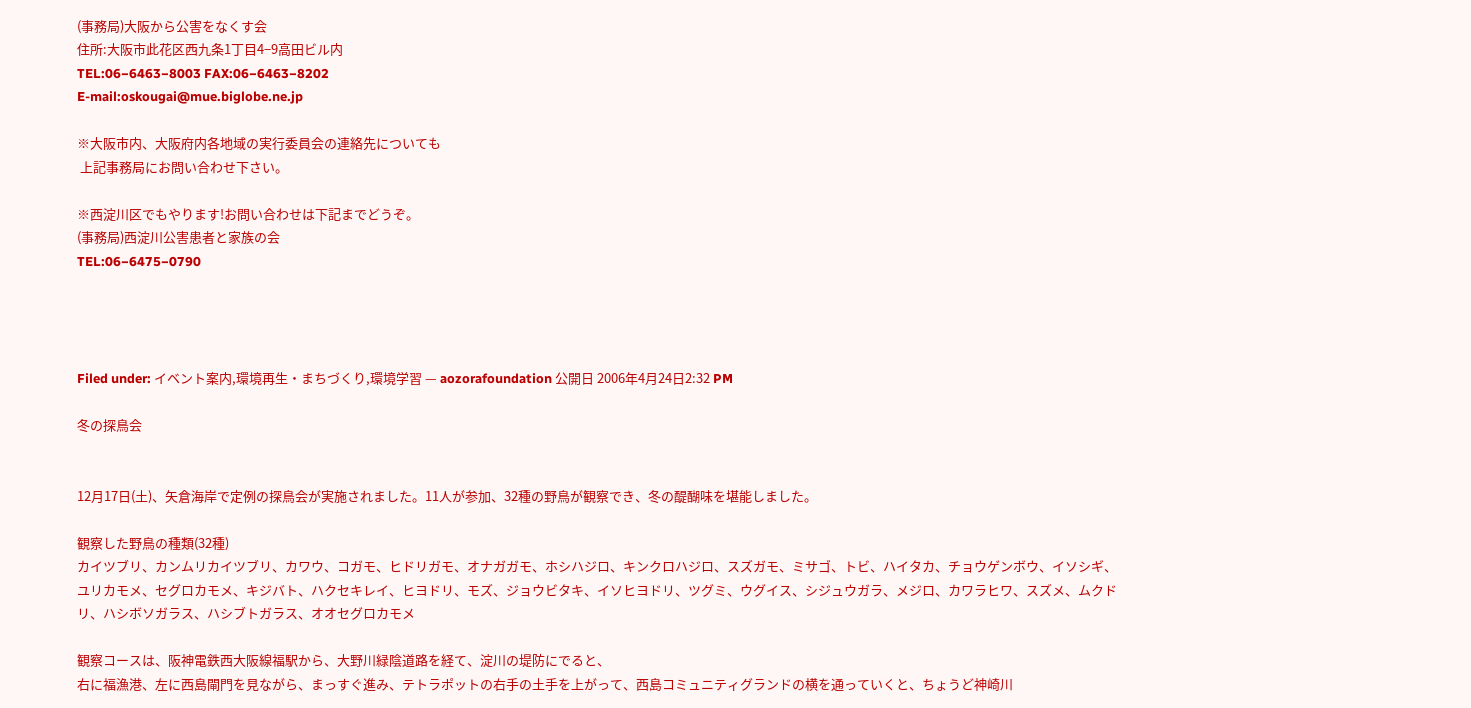(事務局)大阪から公害をなくす会
住所:大阪市此花区西九条1丁目4−9高田ビル内
TEL:06−6463−8003 FAX:06−6463−8202
E-mail:oskougai@mue.biglobe.ne.jp

※大阪市内、大阪府内各地域の実行委員会の連絡先についても
 上記事務局にお問い合わせ下さい。

※西淀川区でもやります!お問い合わせは下記までどうぞ。
(事務局)西淀川公害患者と家族の会
TEL:06−6475−0790




Filed under: イベント案内,環境再生・まちづくり,環境学習 — aozorafoundation 公開日 2006年4月24日2:32 PM

冬の探鳥会


12月17日(土)、矢倉海岸で定例の探鳥会が実施されました。11人が参加、32種の野鳥が観察でき、冬の醍醐味を堪能しました。

観察した野鳥の種類(32種)
カイツブリ、カンムリカイツブリ、カワウ、コガモ、ヒドリガモ、オナガガモ、ホシハジロ、キンクロハジロ、スズガモ、ミサゴ、トビ、ハイタカ、チョウゲンボウ、イソシギ、ユリカモメ、セグロカモメ、キジバト、ハクセキレイ、ヒヨドリ、モズ、ジョウビタキ、イソヒヨドリ、ツグミ、ウグイス、シジュウガラ、メジロ、カワラヒワ、スズメ、ムクドリ、ハシボソガラス、ハシブトガラス、オオセグロカモメ

観察コースは、阪神電鉄西大阪線福駅から、大野川緑陰道路を経て、淀川の堤防にでると、
右に福漁港、左に西島閘門を見ながら、まっすぐ進み、テトラポットの右手の土手を上がって、西島コミュニティグランドの横を通っていくと、ちょうど神崎川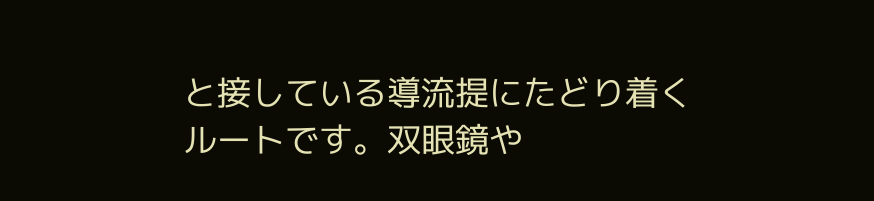と接している導流提にたどり着くルートです。双眼鏡や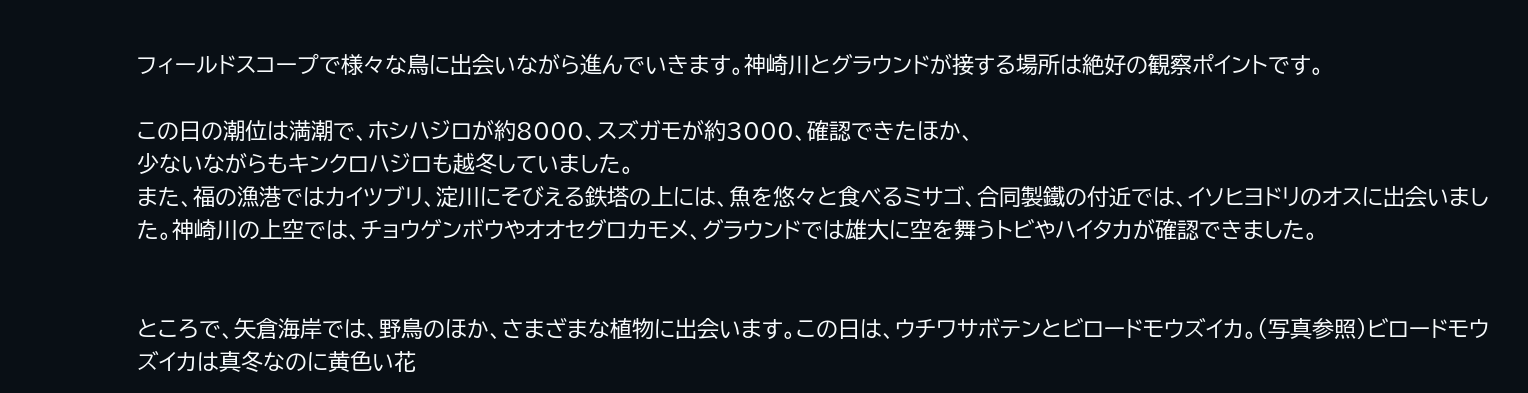フィールドスコープで様々な鳥に出会いながら進んでいきます。神崎川とグラウンドが接する場所は絶好の観察ポイントです。

この日の潮位は満潮で、ホシハジロが約8000、スズガモが約3000、確認できたほか、
少ないながらもキンクロハジロも越冬していました。
また、福の漁港ではカイツブリ、淀川にそびえる鉄塔の上には、魚を悠々と食べるミサゴ、合同製鐵の付近では、イソヒヨドリのオスに出会いました。神崎川の上空では、チョウゲンボウやオオセグロカモメ、グラウンドでは雄大に空を舞うトビやハイタカが確認できました。


ところで、矢倉海岸では、野鳥のほか、さまざまな植物に出会います。この日は、ウチワサボテンとビロードモウズイカ。(写真参照)ビロードモウズイカは真冬なのに黄色い花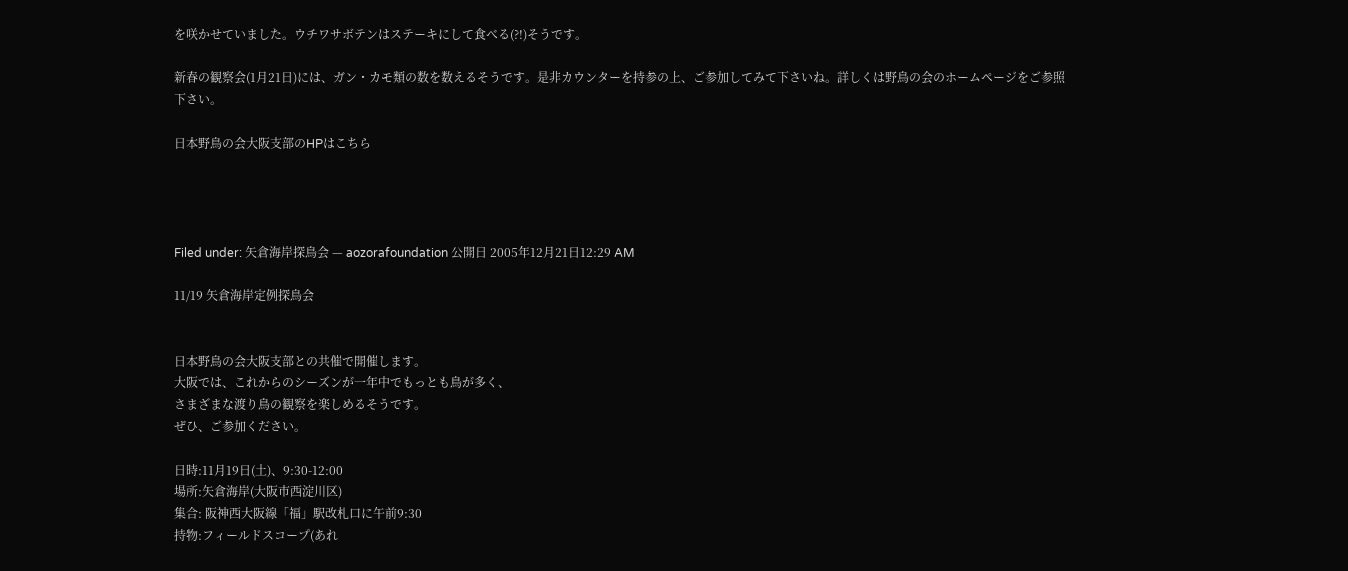を咲かせていました。ウチワサボテンはステーキにして食べる(?!)そうです。

新春の観察会(1月21日)には、ガン・カモ類の数を数えるそうです。是非カウンターを持参の上、ご参加してみて下さいね。詳しくは野鳥の会のホームページをご参照下さい。

日本野鳥の会大阪支部のHPはこちら




Filed under: 矢倉海岸探鳥会 — aozorafoundation 公開日 2005年12月21日12:29 AM

11/19 矢倉海岸定例探鳥会


日本野鳥の会大阪支部との共催で開催します。
大阪では、これからのシーズンが一年中でもっとも鳥が多く、
さまざまな渡り鳥の観察を楽しめるそうです。
ぜひ、ご参加ください。

日時:11月19日(土)、9:30-12:00
場所:矢倉海岸(大阪市西淀川区)
集合: 阪神西大阪線「福」駅改札口に午前9:30
持物:フィールドスコープ(あれ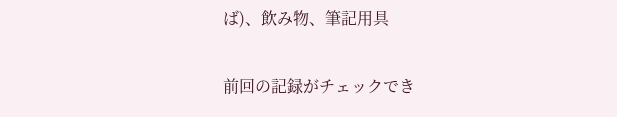ば)、飲み物、筆記用具

前回の記録がチェックでき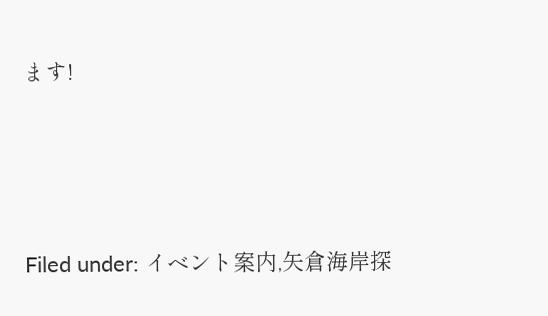ます!




Filed under: イベント案内,矢倉海岸探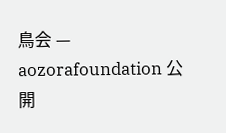鳥会 — aozorafoundation 公開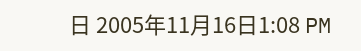日 2005年11月16日1:08 PM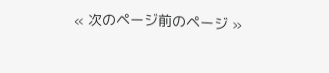« 次のページ前のページ »